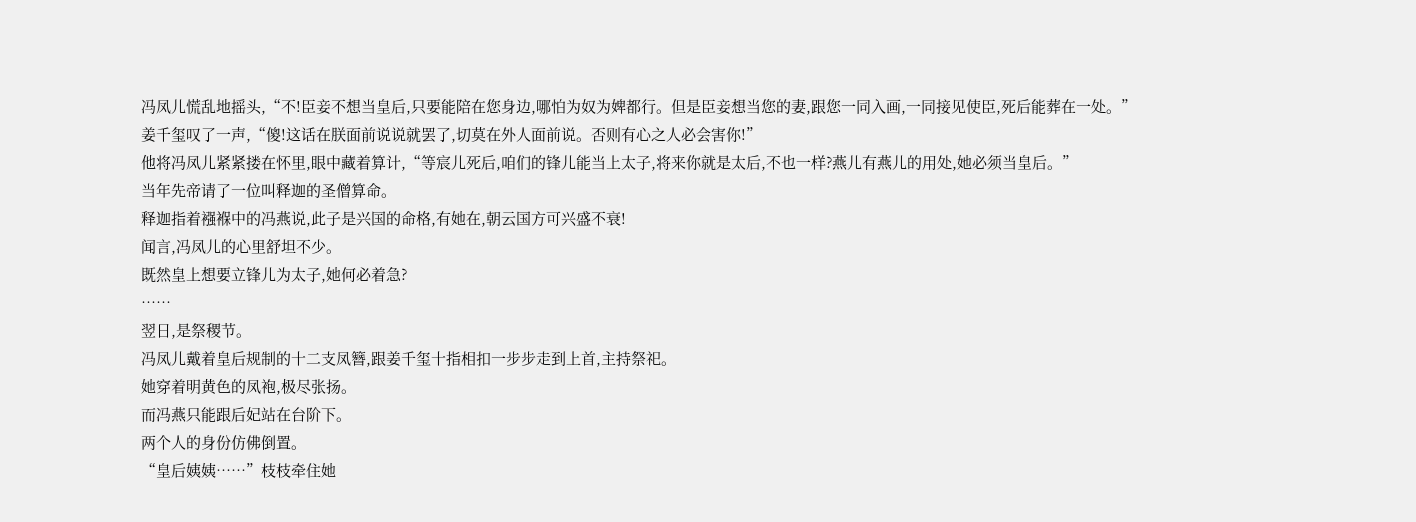冯凤儿慌乱地摇头,“不!臣妾不想当皇后,只要能陪在您身边,哪怕为奴为婢都行。但是臣妾想当您的妻,跟您一同入画,一同接见使臣,死后能葬在一处。”
姜千玺叹了一声,“傻!这话在朕面前说说就罢了,切莫在外人面前说。否则有心之人必会害你!”
他将冯凤儿紧紧搂在怀里,眼中藏着算计,“等宸儿死后,咱们的锋儿能当上太子,将来你就是太后,不也一样?燕儿有燕儿的用处,她必须当皇后。”
当年先帝请了一位叫释迦的圣僧算命。
释迦指着襁褓中的冯燕说,此子是兴国的命格,有她在,朝云国方可兴盛不衰!
闻言,冯凤儿的心里舒坦不少。
既然皇上想要立锋儿为太子,她何必着急?
……
翌日,是祭稷节。
冯凤儿戴着皇后规制的十二支凤簪,跟姜千玺十指相扣一步步走到上首,主持祭祀。
她穿着明黄色的凤袍,极尽张扬。
而冯燕只能跟后妃站在台阶下。
两个人的身份仿佛倒置。
“皇后姨姨……”枝枝牵住她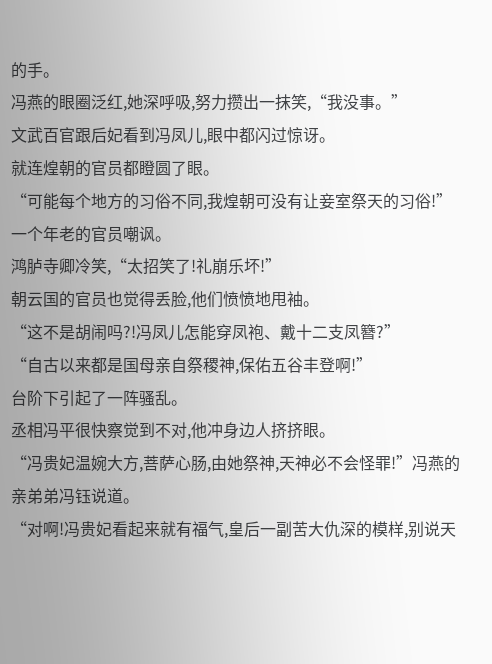的手。
冯燕的眼圈泛红,她深呼吸,努力攒出一抹笑,“我没事。”
文武百官跟后妃看到冯凤儿,眼中都闪过惊讶。
就连煌朝的官员都瞪圆了眼。
“可能每个地方的习俗不同,我煌朝可没有让妾室祭天的习俗!”一个年老的官员嘲讽。
鸿胪寺卿冷笑,“太招笑了!礼崩乐坏!”
朝云国的官员也觉得丢脸,他们愤愤地甩袖。
“这不是胡闹吗?!冯凤儿怎能穿凤袍、戴十二支凤簪?”
“自古以来都是国母亲自祭稷神,保佑五谷丰登啊!”
台阶下引起了一阵骚乱。
丞相冯平很快察觉到不对,他冲身边人挤挤眼。
“冯贵妃温婉大方,菩萨心肠,由她祭神,天神必不会怪罪!”冯燕的亲弟弟冯钰说道。
“对啊!冯贵妃看起来就有福气,皇后一副苦大仇深的模样,别说天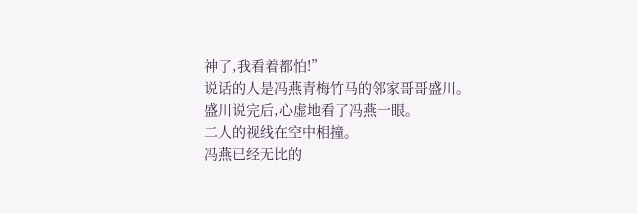神了,我看着都怕!”
说话的人是冯燕青梅竹马的邻家哥哥盛川。
盛川说完后,心虚地看了冯燕一眼。
二人的视线在空中相撞。
冯燕已经无比的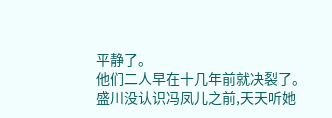平静了。
他们二人早在十几年前就决裂了。
盛川没认识冯凤儿之前,天天听她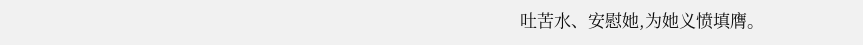吐苦水、安慰她,为她义愤填膺。